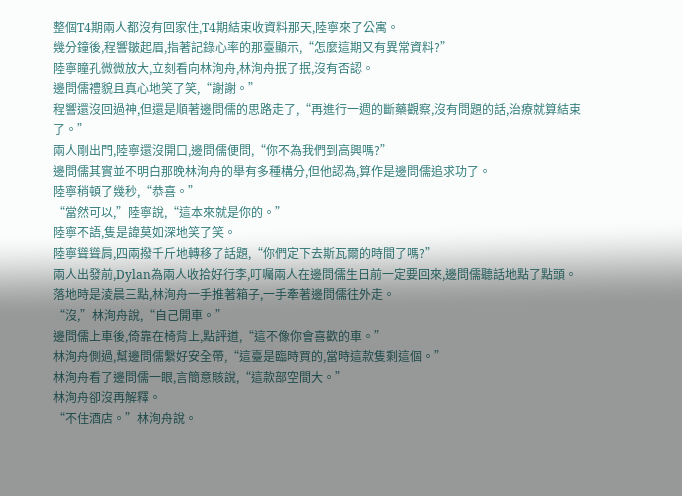整個T4期兩人都沒有回家住,T4期結束收資料那天,陸寧來了公寓。
幾分鐘後,程響皺起眉,指著記錄心率的那臺顯示,“怎麼這期又有異常資料?”
陸寧瞳孔微微放大,立刻看向林洵舟,林洵舟抿了抿,沒有否認。
邊問儒禮貌且真心地笑了笑,“謝謝。”
程響還沒回過神,但還是順著邊問儒的思路走了,“再進行一週的斷藥觀察,沒有問題的話,治療就算結束了。”
兩人剛出門,陸寧還沒開口,邊問儒便問,“你不為我們到高興嗎?”
邊問儒其實並不明白那晚林洵舟的舉有多種構分,但他認為,算作是邊問儒追求功了。
陸寧稍頓了幾秒,“恭喜。”
“當然可以,”陸寧說,“這本來就是你的。”
陸寧不語,隻是諱莫如深地笑了笑。
陸寧聳聳肩,四兩撥千斤地轉移了話題,“你們定下去斯瓦爾的時間了嗎?”
兩人出發前,Dylan為兩人收拾好行李,叮囑兩人在邊問儒生日前一定要回來,邊問儒聽話地點了點頭。
落地時是淩晨三點,林洵舟一手推著箱子,一手牽著邊問儒往外走。
“沒,”林洵舟說,“自己開車。”
邊問儒上車後,倚靠在椅背上,點評道,“這不像你會喜歡的車。”
林洵舟側過,幫邊問儒繫好安全帶,“這臺是臨時買的,當時這款隻剩這個。”
林洵舟看了邊問儒一眼,言簡意賅說,“這款部空間大。”
林洵舟卻沒再解釋。
“不住酒店。”林洵舟說。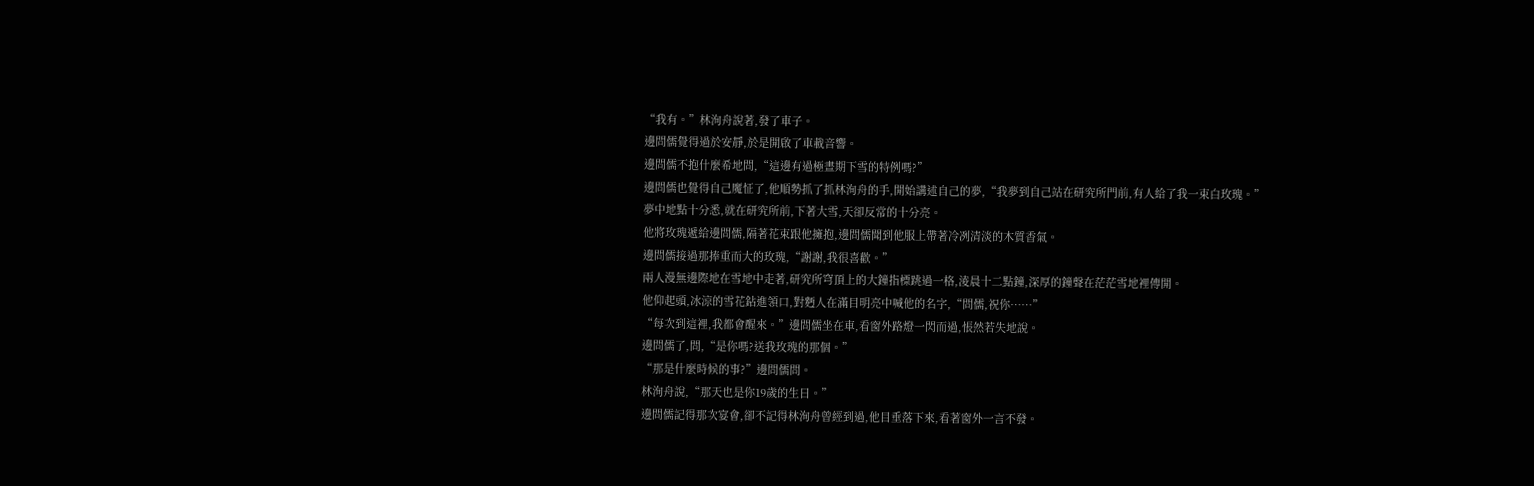“我有。”林洵舟說著,發了車子。
邊問儒覺得過於安靜,於是開啟了車載音響。
邊問儒不抱什麼希地問,“這邊有過極晝期下雪的特例嗎?”
邊問儒也覺得自己魔怔了,他順勢抓了抓林洵舟的手,開始講述自己的夢,“我夢到自己站在研究所門前,有人給了我一束白玫瑰。”
夢中地點十分悉,就在研究所前,下著大雪,天卻反常的十分亮。
他將玫瑰遞給邊問儒,隔著花束跟他擁抱,邊問儒聞到他服上帶著冷冽清淡的木質香氣。
邊問儒接過那捧重而大的玫瑰,“謝謝,我很喜歡。”
兩人漫無邊際地在雪地中走著,研究所穹頂上的大鐘指標跳過一格,淩晨十二點鐘,深厚的鐘聲在茫茫雪地裡傳開。
他仰起頭,冰涼的雪花鉆進領口,對麪人在滿目明亮中喊他的名字,“問儒,祝你……”
“每次到這裡,我都會醒來。”邊問儒坐在車,看窗外路燈一閃而過,悵然若失地說。
邊問儒了,問,“是你嗎?送我玫瑰的那個。”
“那是什麼時候的事?”邊問儒問。
林洵舟說,“那天也是你19歲的生日。”
邊問儒記得那次宴會,卻不記得林洵舟曾經到過,他目垂落下來,看著窗外一言不發。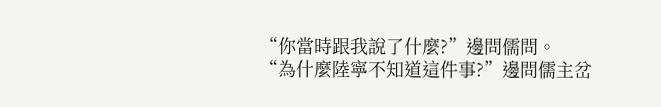“你當時跟我說了什麼?”邊問儒問。
“為什麼陸寧不知道這件事?”邊問儒主岔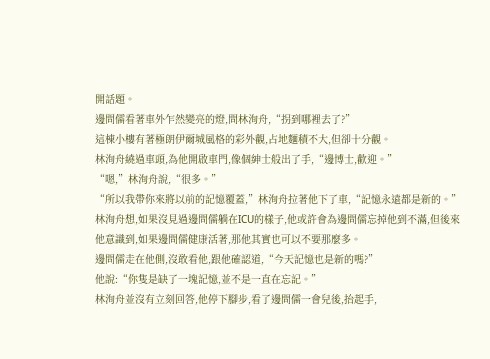開話題。
邊問儒看著車外乍然變亮的燈,問林洵舟,“拐到哪裡去了?”
這棟小樓有著極朗伊爾城風格的彩外觀,占地麵積不大,但卻十分觀。
林洵舟繞過車頭,為他開啟車門,像個紳士般出了手,“邊博士,歡迎。”
“嗯,”林洵舟說,“很多。”
“所以我帶你來將以前的記憶覆蓋,”林洵舟拉著他下了車,“記憶永遠都是新的。”
林洵舟想,如果沒見過邊問儒躺在ICU的樣子,他或許會為邊問儒忘掉他到不滿,但後來他意識到,如果邊問儒健康活著,那他其實也可以不要那麼多。
邊問儒走在他側,沒敢看他,跟他確認道,“今天記憶也是新的嗎?”
他說:“你隻是缺了一塊記憶,並不是一直在忘記。”
林洵舟並沒有立刻回答,他停下腳步,看了邊問儒一會兒後,抬起手,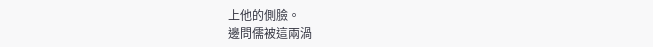上他的側臉。
邊問儒被這兩渦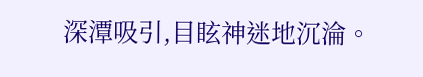深潭吸引,目眩神迷地沉淪。